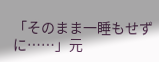「そのまま一睡もせずに……」元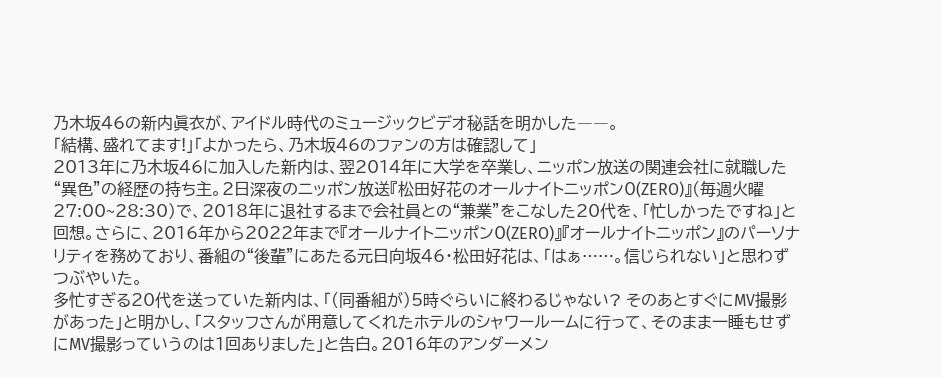乃木坂46の新内眞衣が、アイドル時代のミュージックビデオ秘話を明かした――。
「結構、盛れてます!」「よかったら、乃木坂46のファンの方は確認して」
2013年に乃木坂46に加入した新内は、翌2014年に大学を卒業し、ニッポン放送の関連会社に就職した“異色”の経歴の持ち主。2日深夜のニッポン放送『松田好花のオールナイトニッポン0(ZERO)』(毎週火曜27:00~28:30)で、2018年に退社するまで会社員との“兼業”をこなした20代を、「忙しかったですね」と回想。さらに、2016年から2022年まで『オールナイトニッポン0(ZERO)』『オールナイトニッポン』のパーソナリティを務めており、番組の“後輩”にあたる元日向坂46・松田好花は、「はぁ……。信じられない」と思わずつぶやいた。
多忙すぎる20代を送っていた新内は、「(同番組が)5時ぐらいに終わるじゃない? そのあとすぐにMV撮影があった」と明かし、「スタッフさんが用意してくれたホテルのシャワールームに行って、そのまま一睡もせずにMV撮影っていうのは1回ありました」と告白。2016年のアンダーメン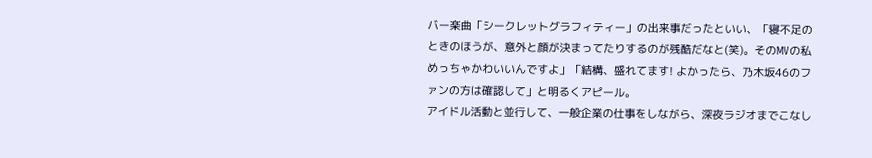バー楽曲「シークレットグラフィティー」の出来事だったといい、「寝不足のときのほうが、意外と顔が決まってたりするのが残酷だなと(笑)。そのMVの私めっちゃかわいいんですよ」「結構、盛れてます! よかったら、乃木坂46のファンの方は確認して」と明るくアピール。
アイドル活動と並行して、一般企業の仕事をしながら、深夜ラジオまでこなし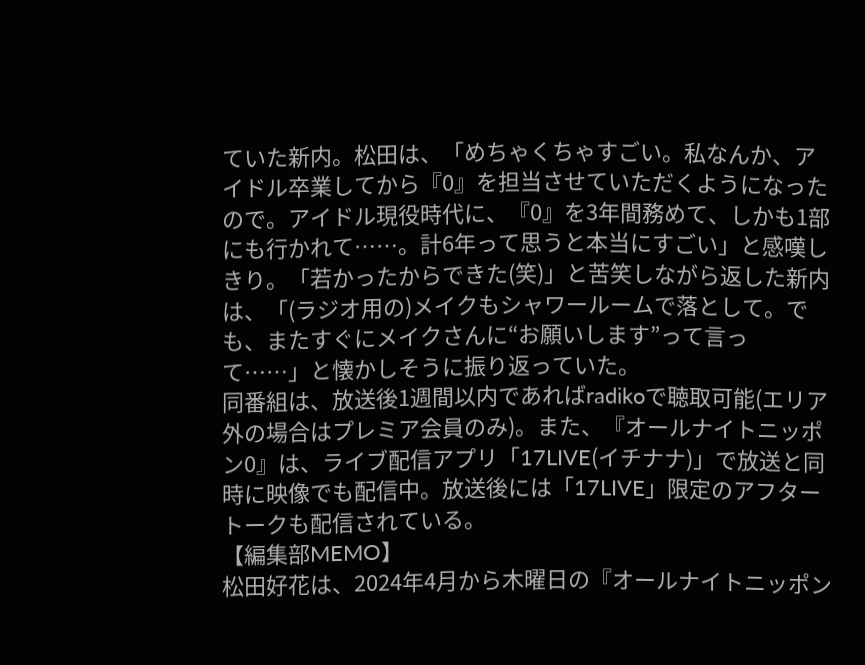ていた新内。松田は、「めちゃくちゃすごい。私なんか、アイドル卒業してから『0』を担当させていただくようになったので。アイドル現役時代に、『0』を3年間務めて、しかも1部にも行かれて……。計6年って思うと本当にすごい」と感嘆しきり。「若かったからできた(笑)」と苦笑しながら返した新内は、「(ラジオ用の)メイクもシャワールームで落として。でも、またすぐにメイクさんに“お願いします”って言って……」と懐かしそうに振り返っていた。
同番組は、放送後1週間以内であればradikoで聴取可能(エリア外の場合はプレミア会員のみ)。また、『オールナイトニッポン0』は、ライブ配信アプリ「17LIVE(イチナナ)」で放送と同時に映像でも配信中。放送後には「17LIVE」限定のアフタートークも配信されている。
【編集部MEMO】
松田好花は、2024年4月から木曜日の『オールナイトニッポン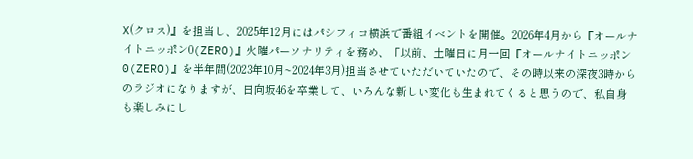X(クロス)』を担当し、2025年12月にはパシフィコ横浜で番組イベントを開催。2026年4月から『オールナイトニッポン0(ZERO)』火曜パーソナリティを務め、「以前、土曜日に月一回『オールナイトニッポン0(ZERO)』を半年間(2023年10月~2024年3月)担当させていただいていたので、その時以来の深夜3時からのラジオになりますが、日向坂46を卒業して、いろんな新しい変化も生まれてくると思うので、私自身も楽しみにし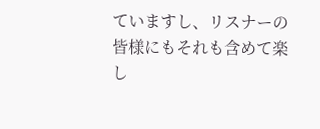ていますし、リスナーの皆様にもそれも含めて楽し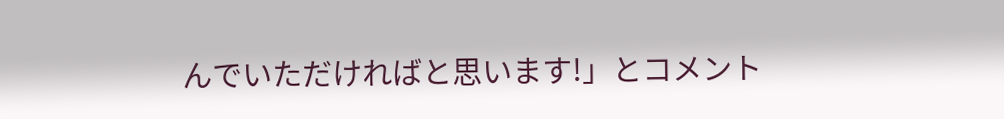んでいただければと思います!」とコメント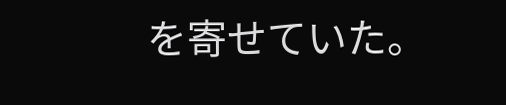を寄せていた。